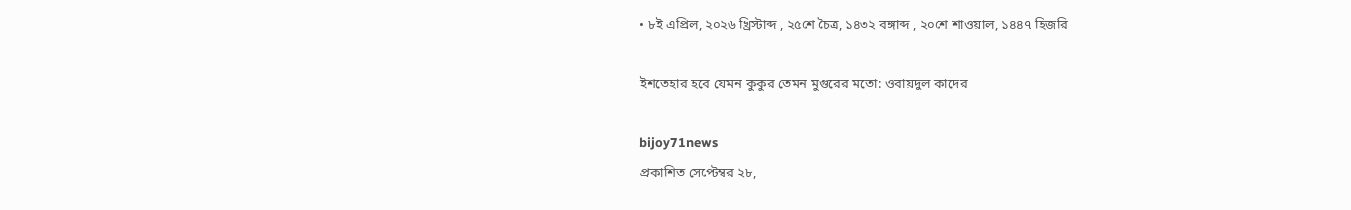• ৮ই এপ্রিল, ২০২৬ খ্রিস্টাব্দ , ২৫শে চৈত্র, ১৪৩২ বঙ্গাব্দ , ২০শে শাওয়াল, ১৪৪৭ হিজরি

ইশতেহার হবে যেমন কুকুর তেমন মুগুরের মতো: ওবায়দুল কাদের

bijoy71news
প্রকাশিত সেপ্টেম্বর ২৮,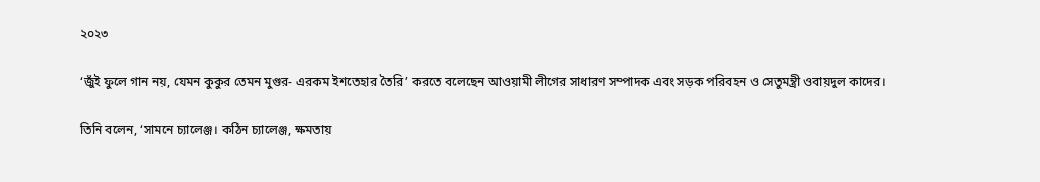২০২৩

‘জুঁই ফুলে গান নয়, যেমন কুকুর তেমন মুগুর- এরকম ইশতেহার তৈরি’ করতে বলেছেন আওয়ামী লীগের সাধারণ সম্পাদক এবং সড়ক পরিবহন ও সেতুমন্ত্রী ওবায়দুল কাদের।

তিনি বলেন, ‘সামনে চ্যালেঞ্জ। কঠিন চ্যালেঞ্জ, ক্ষমতায়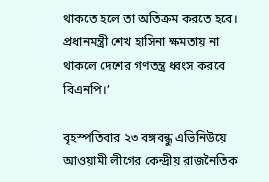থাকতে হলে তা অতিক্রম করতে হবে। প্রধানমন্ত্রী শেখ হাসিনা ক্ষমতায় না থাকলে দেশের গণতন্ত্র ধ্বংস করবে বিএনপি।’

বৃহস্পতিবার ২৩ বঙ্গবন্ধু এভিনিউয়ে আওয়ামী লীগের কেন্দ্রীয় রাজনৈতিক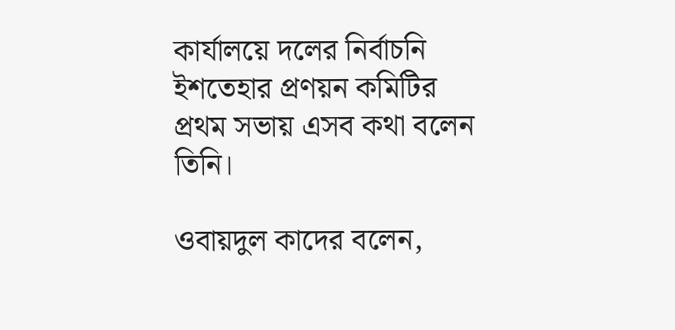কার্যালয়ে দলের নির্বাচনি ইশতেহার প্রণয়ন কমিটির প্রথম সভায় এসব কথা বলেন তিনি।

ওবায়দুল কাদের বলেন,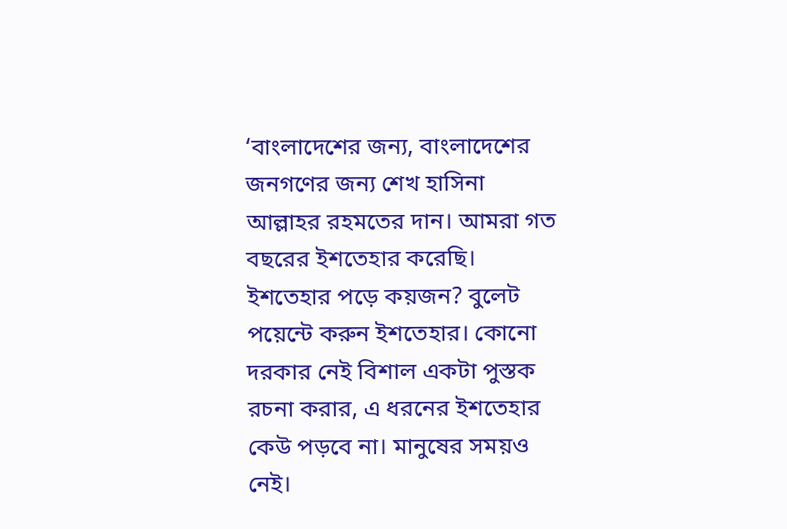‘বাংলাদেশের জন্য, বাংলাদেশের জনগণের জন্য শেখ হাসিনা আল্লাহর রহমতের দান। আমরা গত বছরের ইশতেহার করেছি। ইশতেহার পড়ে কয়জন? বুলেট পয়েন্টে করুন ইশতেহার। কোনো দরকার নেই বিশাল একটা পুস্তক রচনা করার, এ ধরনের ইশতেহার কেউ পড়বে না। মানুষের সময়ও নেই।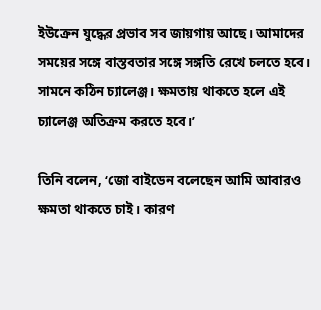ইউক্রেন যুদ্ধের প্রভাব সব জায়গায় আছে। আমাদের সময়ের সঙ্গে বাস্তবতার সঙ্গে সঙ্গতি রেখে চলতে হবে। সামনে কঠিন চ্যালেঞ্জ। ক্ষমতায় থাকতে হলে এই চ্যালেঞ্জ অতিক্রম করতে হবে।’

তিনি বলেন, ‘জো বাইডেন বলেছেন আমি আবারও ক্ষমতা থাকতে চাই। কারণ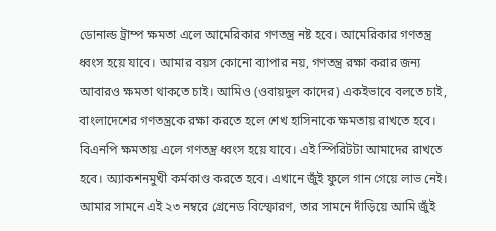ডোনাল্ড ট্রাম্প ক্ষমতা এলে আমেরিকার গণতন্ত্র নষ্ট হবে। আমেরিকার গণতন্ত্র ধ্বংস হয়ে যাবে। আমার বয়স কোনো ব্যাপার নয়, গণতন্ত্র রক্ষা করার জন্য আবারও ক্ষমতা থাকতে চাই। আমিও (ওবায়দুল কাদের) একইভাবে বলতে চাই, বাংলাদেশের গণতন্ত্রকে রক্ষা করতে হলে শেখ হাসিনাকে ক্ষমতায় রাখতে হবে। বিএনপি ক্ষমতায় এলে গণতন্ত্র ধ্বংস হয়ে যাবে। এই স্পিরিটটা আমাদের রাখতে হবে। অ্যাকশনমুখী কর্মকাণ্ড করতে হবে। এখানে জুঁই ফুলে গান গেয়ে লাভ নেই। আমার সামনে এই ২৩ নম্বরে গ্রেনেড বিস্ফোরণ, তার সামনে দাঁড়িয়ে আমি জুঁই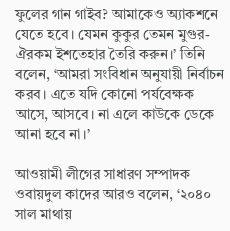ফুলের গান গাইব? আমাকেও অ্যাকশনে যেতে হবে। যেমন কুকুর তেমন মুগুর- ঐরকম ইশতেহার তৈরি করুন।’ তিনি বলেন, ‘আমরা সংবিধান অনুযায়ী নির্বাচন করব। এতে যদি কোনো পর্যবেক্ষক আসে, আসবে। না এলে কাউকে ডেকে আনা হবে না।’

আওয়ামী লীগের সাধারণ সম্পাদক ওবায়দুল কাদের আরও বলেন, ‘২০৪০ সাল মাথায়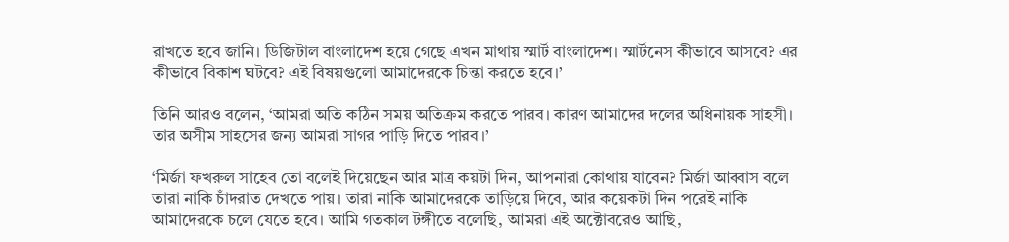রাখতে হবে জানি। ডিজিটাল বাংলাদেশ হয়ে গেছে এখন মাথায় স্মার্ট বাংলাদেশ। স্মার্টনেস কীভাবে আসবে? এর কীভাবে বিকাশ ঘটবে? এই বিষয়গুলো আমাদেরকে চিন্তা করতে হবে।’

তিনি আরও বলেন, ‘আমরা অতি কঠিন সময় অতিক্রম করতে পারব। কারণ আমাদের দলের অধিনায়ক সাহসী। তার অসীম সাহসের জন্য আমরা সাগর পাড়ি দিতে পারব।’

‘মির্জা ফখরুল সাহেব তো বলেই দিয়েছেন আর মাত্র কয়টা দিন, আপনারা কোথায় যাবেন? মির্জা আব্বাস বলে তারা নাকি চাঁদরাত দেখতে পায়। তারা নাকি আমাদেরকে তাড়িয়ে দিবে, আর কয়েকটা দিন পরেই নাকি আমাদেরকে চলে যেতে হবে। আমি গতকাল টঙ্গীতে বলেছি, আমরা এই অক্টোবরেও আছি,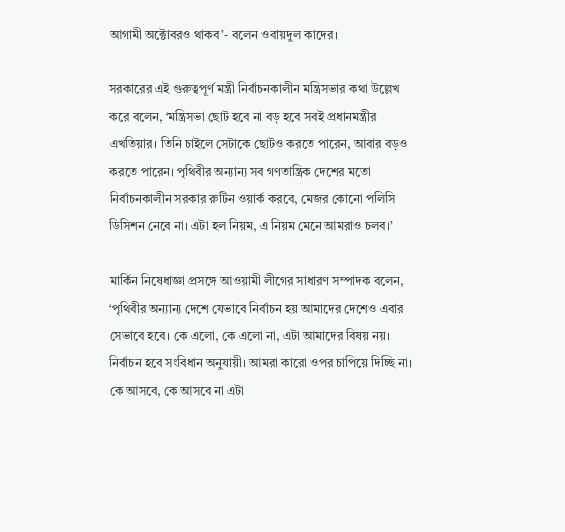আগামী অক্টোবরও থাকব’- বলেন ওবায়দুল কাদের।

সরকারের এই গুরুত্বপূর্ণ মন্ত্রী নির্বাচনকালীন মন্ত্রিসভার কথা উল্লেখ করে বলেন, ‘মন্ত্রিসভা ছোট হবে না বড় হবে সবই প্রধানমন্ত্রীর এখতিয়ার। তিনি চাইলে সেটাকে ছোটও করতে পারেন, আবার বড়ও করতে পারেন। পৃথিবীর অন্যান্য সব গণতান্ত্রিক দেশের মতো নির্বাচনকালীন সরকার রুটিন ওয়ার্ক করবে, মেজর কোনো পলিসি ডিসিশন নেবে না। এটা হল নিয়ম, এ নিয়ম মেনে আমরাও চলব।’

মার্কিন নিষেধাজ্ঞা প্রসঙ্গে আওয়ামী লীগের সাধারণ সম্পাদক বলেন, ‘পৃথিবীর অন্যান্য দেশে যেভাবে নির্বাচন হয় আমাদের দেশেও এবার সেভাবে হবে। কে এলো, কে এলো না, এটা আমাদের বিষয় নয়। নির্বাচন হবে সংবিধান অনুযায়ী। আমরা কারো ওপর চাপিয়ে দিচ্ছি না। কে আসবে, কে আসবে না এটা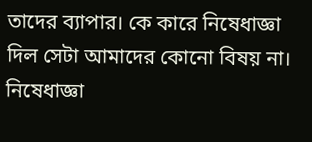তাদের ব্যাপার। কে কারে নিষেধাজ্ঞা দিল সেটা আমাদের কোনো বিষয় না। নিষেধাজ্ঞা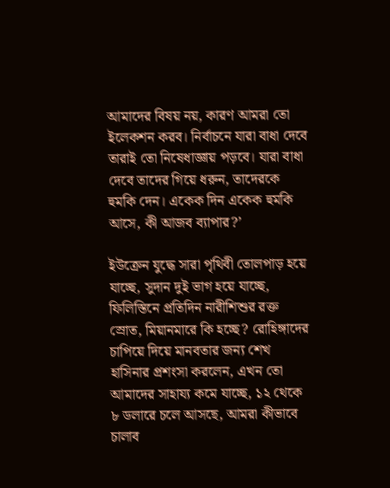আমাদের বিষয় নয়, কারণ আমরা তো ইলেকশন করব। নির্বাচনে যারা বাধা দেবে তারাই তো নিষেধাজ্ঞায় পড়বে। যারা বাধা দেবে তাদের গিয়ে ধরুন, তাদেরকে হুমকি দেন। একেক দিন একেক হুমকি আসে, কী আজব ব্যাপার?’

ইউক্রেন যুদ্ধে সারা পৃথিবী তোলপাড় হয়ে যাচ্ছে, সুদান দুই ভাগ হয়ে যাচ্ছে, ফিলিস্তিনে প্রতিদিন নারীশিশুর রক্ত স্রোত, মিয়ানমারে কি হচ্ছে? রোহিঙ্গাদের চাপিয়ে দিয়ে মানবতার জন্য শেখ হাসিনার প্রশংসা করলেন, এখন তো আমাদের সাহায্য কমে যাচ্ছে, ১২ থেকে ৮ ডলারে চলে আসছে, আমরা কীভাবে চালাব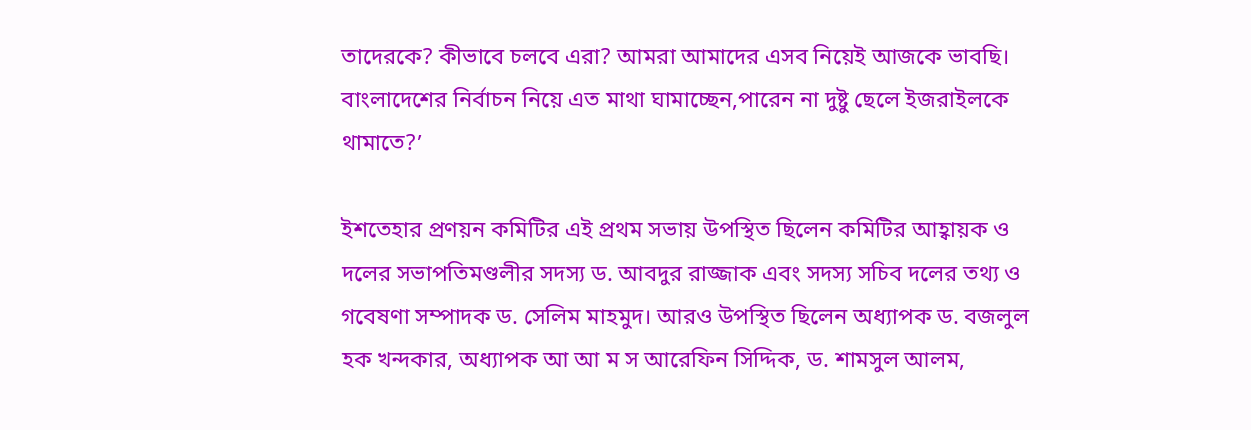তাদেরকে? কীভাবে চলবে এরা? আমরা আমাদের এসব নিয়েই আজকে ভাবছি। বাংলাদেশের নির্বাচন নিয়ে এত মাথা ঘামাচ্ছেন,পারেন না দুষ্টু ছেলে ইজরাইলকে থামাতে?’

ইশতেহার প্রণয়ন কমিটির এই প্রথম সভায় উপস্থিত ছিলেন কমিটির আহ্বায়ক ও দলের সভাপতিমণ্ডলীর সদস্য ড. আবদুর রাজ্জাক এবং সদস্য সচিব দলের তথ্য ও গবেষণা সম্পাদক ড. সেলিম মাহমুদ। আরও উপস্থিত ছিলেন অধ্যাপক ড. বজলুল হক খন্দকার, অধ্যাপক আ আ ম স আরেফিন সিদ্দিক, ড. শামসুল আলম,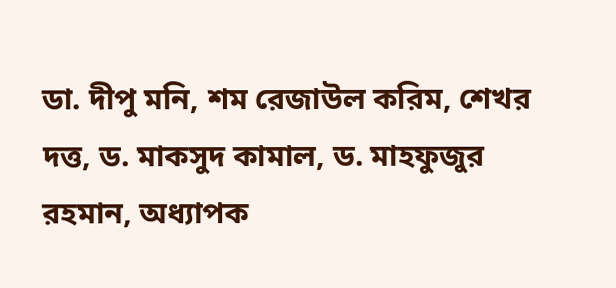ডা. দীপু মনি, শম রেজাউল করিম, শেখর দত্ত, ড. মাকসুদ কামাল, ড. মাহফুজুর রহমান, অধ্যাপক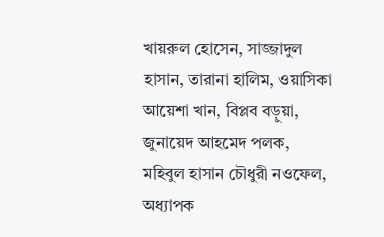খায়রুল হোসেন, সাজ্জাদুল হাসান, তারানা হালিম, ওয়াসিকা আয়েশা খান, বিপ্লব বড়ুয়া, জুনায়েদ আহমেদ পলক, মহিবুল হাসান চৌধুরী নওফেল, অধ্যাপক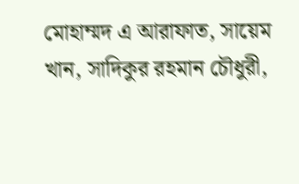মোহাম্মদ এ আরাফাত, সায়েম খান, সাদিকুর রহমান চৌধুরী,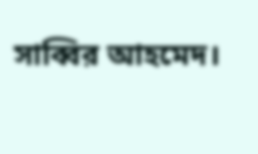সাব্বির আহমেদ।